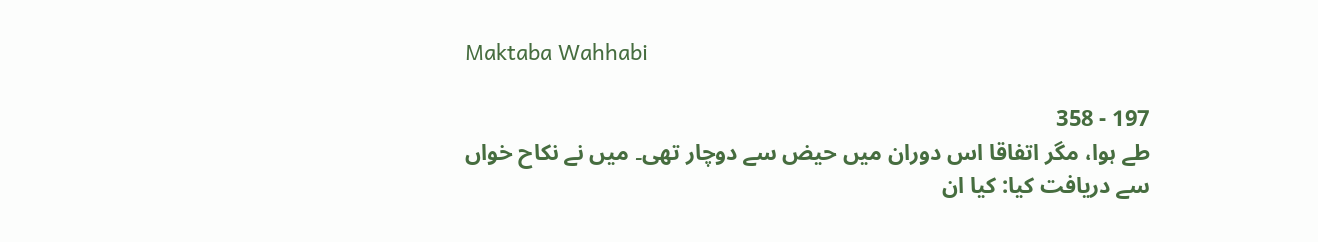Maktaba Wahhabi

197 - 358
طے ہوا، مگر اتفاقا اس دوران میں حیض سے دوچار تھی۔ میں نے نکاح خواں سے دریافت کیا: کیا ان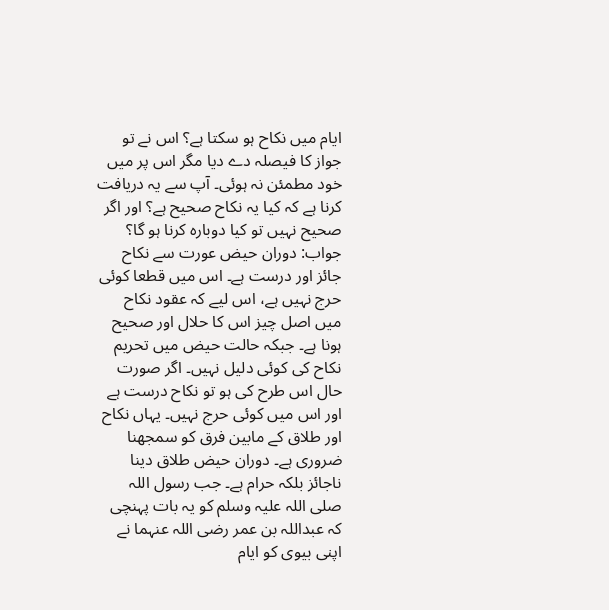ایام میں نکاح ہو سکتا ہے؟ اس نے تو جواز کا فیصلہ دے دیا مگر اس پر میں خود مطمئن نہ ہوئی۔ آپ سے یہ دریافت کرنا ہے کہ کیا یہ نکاح صحیح ہے؟ اور اگر صحیح نہیں تو کیا دوبارہ کرنا ہو گا؟ جواب: دوران حیض عورت سے نکاح جائز اور درست ہے۔ اس میں قطعا کوئی حرج نہیں ہے، اس لیے کہ عقود نکاح میں اصل چیز اس کا حلال اور صحیح ہونا ہے۔ جبکہ حالت حیض میں تحریم نکاح کی کوئی دلیل نہیں۔ اگر صورت حال اس طرح کی ہو تو نکاح درست ہے اور اس میں کوئی حرج نہیں۔ یہاں نکاح اور طلاق کے مابین فرق کو سمجھنا ضروری ہے۔ دوران حیض طلاق دینا ناجائز بلکہ حرام ہے۔ جب رسول اللہ صلی اللہ علیہ وسلم کو یہ بات پہنچی کہ عبداللہ بن عمر رضی اللہ عنہما نے اپنی بیوی کو ایام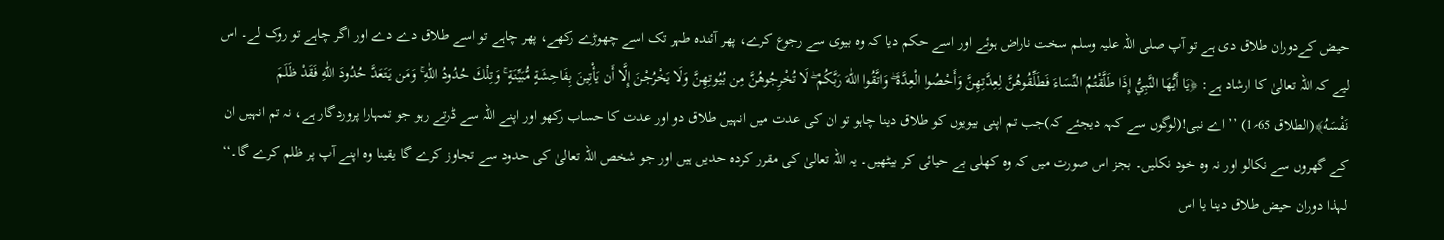حیض کےدوران طلاق دی ہے تو آپ صلی اللہ علیہ وسلم سخت ناراض ہوئے اور اسے حکم دیا کہ وہ بیوی سے رجوع کرے، پھر آئندہ طہر تک اسے چھوڑے رکھے، پھر چاہے تو اسے طلاق دے دے اور اگر چاہے تو روک لے۔ اس لیے کہ اللہ تعالیٰ کا ارشاد ہے: ﴿يَا أَيُّهَا النَّبِيُّ إِذَا طَلَّقْتُمُ النِّسَاءَ فَطَلِّقُوهُنَّ لِعِدَّتِهِنَّ وَأَحْصُوا الْعِدَّةَ ۖ وَاتَّقُوا اللّٰهَ رَبَّكُمْ ۖ لَا تُخْرِجُوهُنَّ مِن بُيُوتِهِنَّ وَلَا يَخْرُجْنَ إِلَّا أَن يَأْتِينَ بِفَاحِشَةٍ مُّبَيِّنَةٍ ۚ وَتِلْكَ حُدُودُ اللّٰهِ ۚ وَمَن يَتَعَدَّ حُدُودَ اللّٰهِ فَقَدْ ظَلَمَ نَفْسَهُ﴾(الطلاق 65؍1) ’’ اے نبی!(لوگوں سے کہہ دیجئے کہ)جب تم اپنی بیویوں کو طلاق دینا چاہو تو ان کی عدت میں انہیں طلاق دو اور عدت کا حساب رکھو اور اپنے اللہ سے ڈرتے رہو جو تمہارا پروردگار ہے، نہ تم انہیں ان کے گھروں سے نکالو اور نہ وہ خود نکلیں۔ بجز اس صورت میں کہ وہ کھلی بے حیائی کر بیٹھیں۔ یہ اللہ تعالیٰ کی مقرر کردہ حدیں ہیں اور جو شخص اللہ تعالیٰ کی حدود سے تجاوز کرے گا یقینا وہ اپنے آپ پر ظلم کرے گا۔‘‘ لہذا دوران حیض طلاق دینا یا اس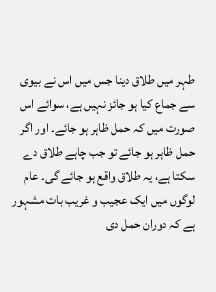طہر میں طلاق دینا جس میں اس نے بیوی سے جماع کیا ہو جائز نہیں ہے، سوائے اس صورت میں کہ حمل ظاہر ہو جائے۔ اور اگر حمل ظاہر ہو جائے تو جب چاہے طلاق دے سکتا ہے، یہ طلاق واقع ہو جائے گی۔ عام لوگوں میں ایک عجیب و غریب بات مشہور ہے کہ دوران حمل دی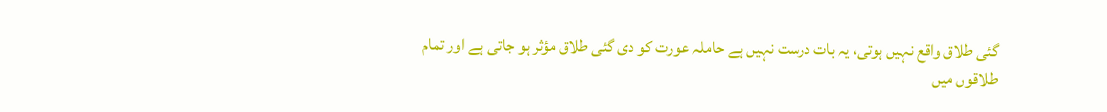گئی طلاق واقع نہیں ہوتی، یہ بات درست نہیں ہے حاملہ عورت کو دی گئی طلاق مؤثر ہو جاتی ہے اور تمام طلاقوں میں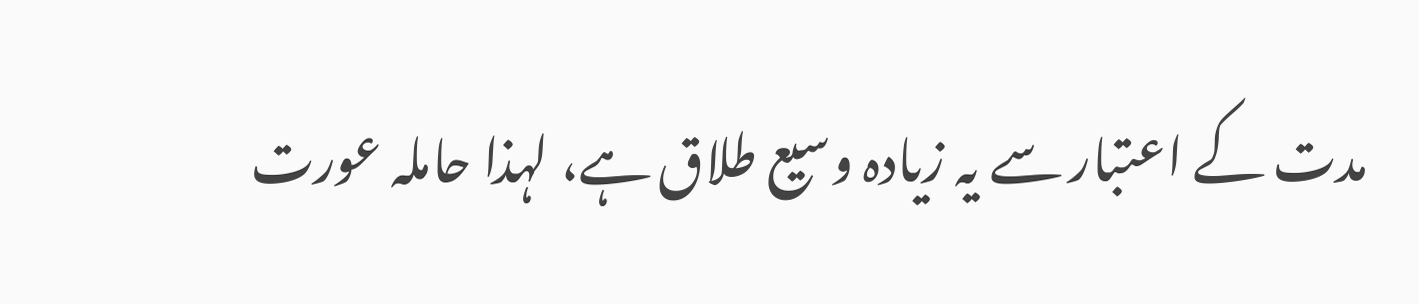مدت کے اعتبار سے یہ زیادہ وسیع طلاق ہے، لہذا حاملہ عورت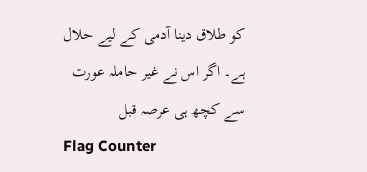کو طلاق دینا آدمی کے لیے حلال ہے۔ اگر اس نے غیر حاملہ عورت سے کچھ ہی عرصہ قبل
Flag Counter